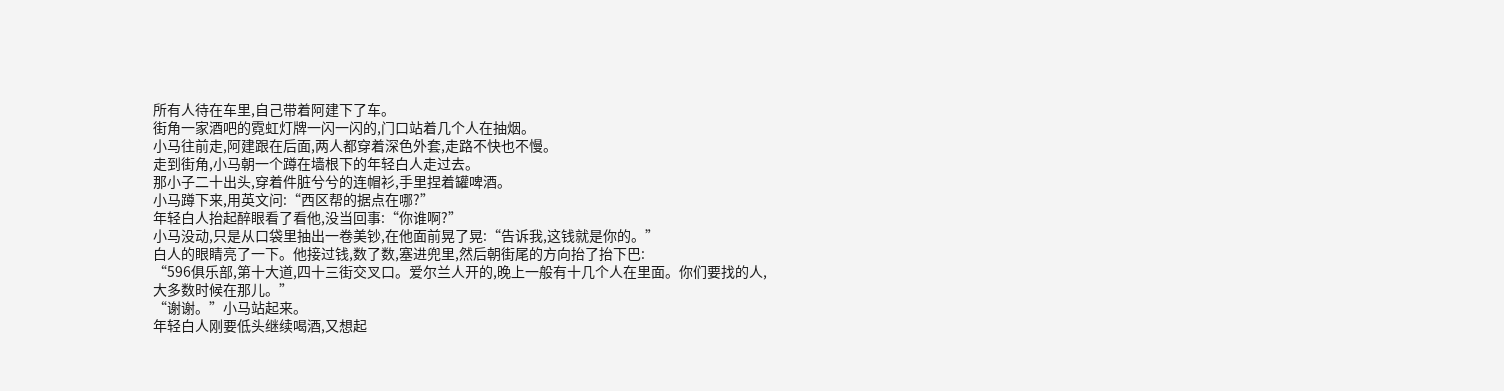所有人待在车里,自己带着阿建下了车。
街角一家酒吧的霓虹灯牌一闪一闪的,门口站着几个人在抽烟。
小马往前走,阿建跟在后面,两人都穿着深色外套,走路不快也不慢。
走到街角,小马朝一个蹲在墙根下的年轻白人走过去。
那小子二十出头,穿着件脏兮兮的连帽衫,手里捏着罐啤酒。
小马蹲下来,用英文问:“西区帮的据点在哪?”
年轻白人抬起醉眼看了看他,没当回事:“你谁啊?”
小马没动,只是从口袋里抽出一卷美钞,在他面前晃了晃:“告诉我,这钱就是你的。”
白人的眼睛亮了一下。他接过钱,数了数,塞进兜里,然后朝街尾的方向抬了抬下巴:
“596俱乐部,第十大道,四十三街交叉口。爱尔兰人开的,晚上一般有十几个人在里面。你们要找的人,大多数时候在那儿。”
“谢谢。”小马站起来。
年轻白人刚要低头继续喝酒,又想起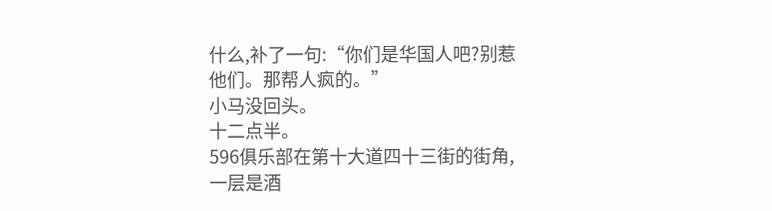什么,补了一句:“你们是华国人吧?别惹他们。那帮人疯的。”
小马没回头。
十二点半。
596俱乐部在第十大道四十三街的街角,一层是酒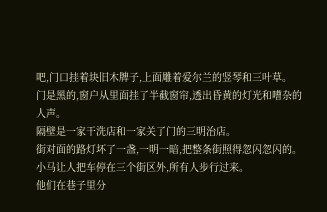吧,门口挂着块旧木牌子,上面雕着爱尔兰的竖琴和三叶草。
门是黑的,窗户从里面挂了半截窗帘,透出昏黄的灯光和嘈杂的人声。
隔壁是一家干洗店和一家关了门的三明治店。
街对面的路灯坏了一盏,一明一暗,把整条街照得忽闪忽闪的。
小马让人把车停在三个街区外,所有人步行过来。
他们在巷子里分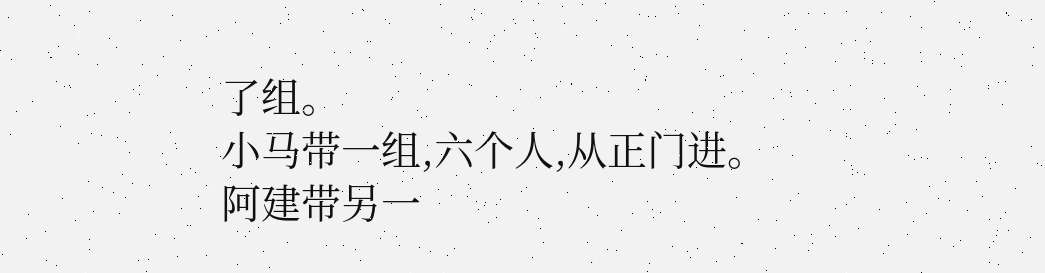了组。
小马带一组,六个人,从正门进。
阿建带另一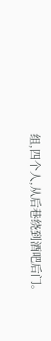组,四个人,从后巷绕到酒吧后门。